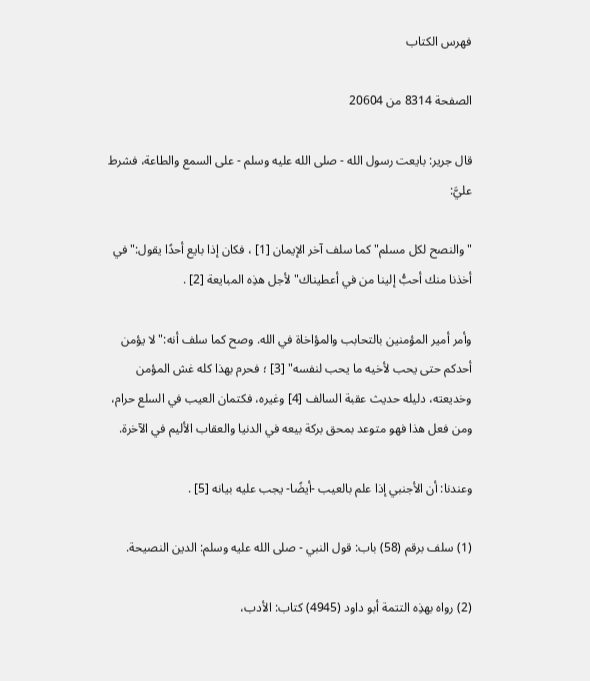فهرس الكتاب

الصفحة 8314 من 20604

قال جرير: بايعت رسول الله - صلى الله عليه وسلم - على السمع والطاعة، فشرط عليَّ:

"والنصح لكل مسلم"كما سلف آخر الإيمان [1] ، فكان إذا بايع أحدًا يقول:"في أخذنا منك أحبُّ إلينا من في أعطيناك"لأجل هذِه المبايعة [2] .

وأمر أمير المؤمنين بالتحابب والمؤاخاة في الله. وصح كما سلف أنه:"لا يؤمن أحدكم حتى يحب لأخيه ما يحب لنفسه" [3] ؛ فحرم بهذا كله غش المؤمن وخديعته، دليله حديث عقبة السالف [4] وغيره، فكتمان العيب في السلع حرام، ومن فعل هذا فهو متوعد بمحق بركة بيعه في الدنيا والعقاب الأليم في الآخرة.

وعندنا: أن الأجنبي إذا علم بالعيب -أيضًا- يجب عليه بيانه [5] .

(1) سلف برقم (58) باب: قول النبي - صلى الله عليه وسلم: الدين النصيحة.

(2) رواه بهذِه التتمة أبو داود (4945) كتاب: الأدب،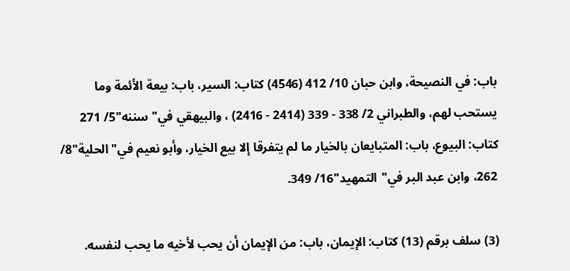باب: في النصيحة، وابن حبان 10/ 412 (4546) كتاب: السير، باب: بيعة الأئمة وما يستحب لهم، والطبراني 2/ 338 - 339 (2414 - 2416) ، والبيهقي في"سننه"5/ 271 كتاب: البيوع، باب: المتبايعان بالخيار ما لم يتفرقا إلا بيع الخيار، وأبو نعيم في"الحلية"8/ 262، وابن عبد البر في"التمهيد"16/ 349.

(3) سلف برقم (13) كتاب: الإيمان، باب: من الإيمان أن يحب لأخيه ما يحب لنفسه.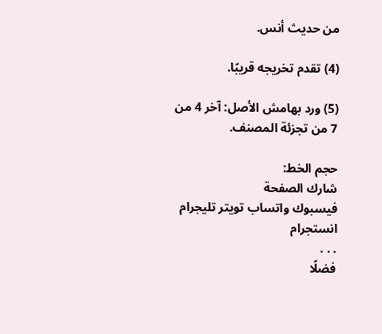من حديث أنس.

(4) تقدم تخريجه قريبًا.

(5) ورد بهامش الأصل: آخر 4 من 7 من تجزئة المصنف.

حجم الخط:
شارك الصفحة
فيسبوك واتساب تويتر تليجرام انستجرام
. . .
فضلًا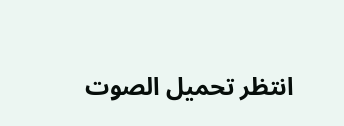انتظر تحميل الصوت